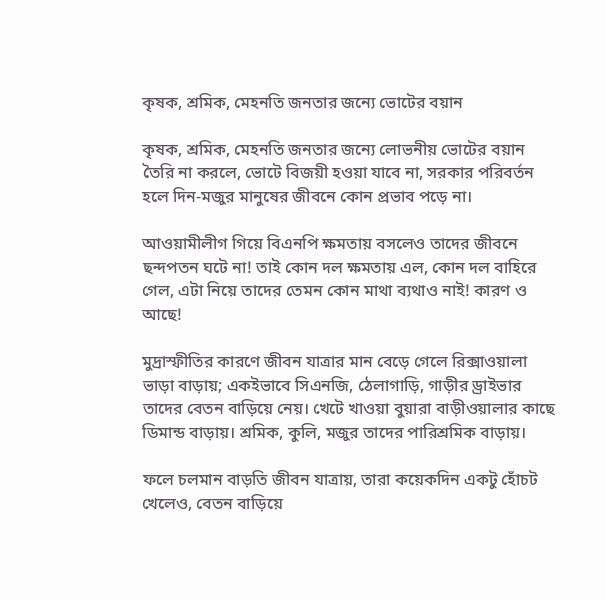কৃষক, শ্রমিক, মেহনতি জনতার জন্যে ভোটের বয়ান

কৃষক, শ্রমিক, মেহনতি জনতার জন্যে লোভনীয় ভোটের বয়ান তৈরি না করলে, ভোটে বিজয়ী হওয়া যাবে না, সরকার পরিবর্তন হলে দিন-মজুর মানুষের জীবনে কোন প্রভাব পড়ে না।

আওয়ামীলীগ গিয়ে বিএনপি ক্ষমতায় বসলেও তাদের জীবনে ছন্দপতন ঘটে না! তাই কোন দল ক্ষমতায় এল, কোন দল বাহিরে গেল, এটা নিয়ে তাদের তেমন কোন মাথা ব্যথাও নাই! কারণ ও আছে!

মুদ্রাস্ফীতির কারণে জীবন যাত্রার মান বেড়ে গেলে রিক্সাওয়ালা ভাড়া বাড়ায়; একইভাবে সিএনজি, ঠেলাগাড়ি, গাড়ীর ড্রাইভার তাদের বেতন বাড়িয়ে নেয়। খেটে খাওয়া বুয়ারা বাড়ীওয়ালার কাছে ডিমান্ড বাড়ায়। শ্রমিক, কুলি, মজুর তাদের পারিশ্রমিক বাড়ায়।

ফলে চলমান বাড়তি জীবন যাত্রায়, তারা কয়েকদিন একটু হোঁচট খেলেও, বেতন বাড়িয়ে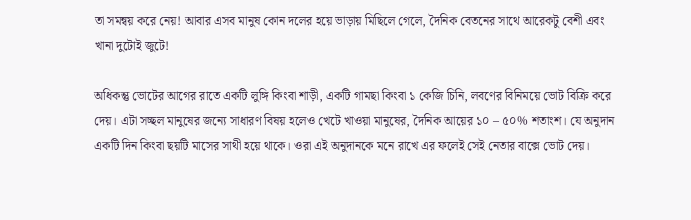তা সমন্বয় করে নেয়! আবার এসব মানুষ কোন দলের হয়ে ভাড়ায় মিছিলে গেলে, দৈনিক বেতনের সাথে আরেকটু বেশী এবং খানা দুটোই জুটে!

অধিকন্তু ভোটের আগের রাতে একটি লুঙ্গি কিংবা শাড়ী, একটি গামছা কিংবা ১ কেজি চিনি, লবণের বিনিময়ে ভোট বিক্রি করে দেয়। এটা সচ্ছল মানুষের জন্যে সাধারণ বিষয় হলেও খেটে খাওয়া মানুষের, দৈনিক আয়ের ১০ – ৫০% শতাংশ। যে অনুদান একটি দিন কিংবা ছয়টি মাসের সাথী হয়ে থাকে। ওরা এই অনুদানকে মনে রাখে এর ফলেই সেই নেতার বাক্সে ভোট দেয়।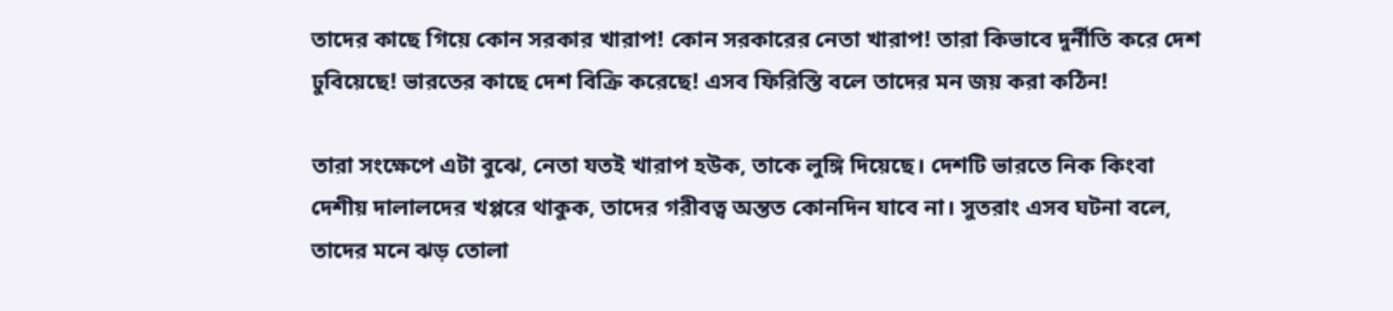তাদের কাছে গিয়ে কোন সরকার খারাপ! কোন সরকারের নেতা খারাপ! তারা কিভাবে দুর্নীতি করে দেশ ঢুবিয়েছে! ভারতের কাছে দেশ বিক্রি করেছে! এসব ফিরিস্তি বলে তাদের মন জয় করা কঠিন!

তারা সংক্ষেপে এটা বুঝে, নেতা যতই খারাপ হউক, তাকে লুঙ্গি দিয়েছে। দেশটি ভারতে নিক কিংবা দেশীয় দালালদের খপ্পরে থাকুক, তাদের গরীবত্ব অন্তত কোনদিন যাবে না। সুতরাং এসব ঘটনা বলে, তাদের মনে ঝড় তোলা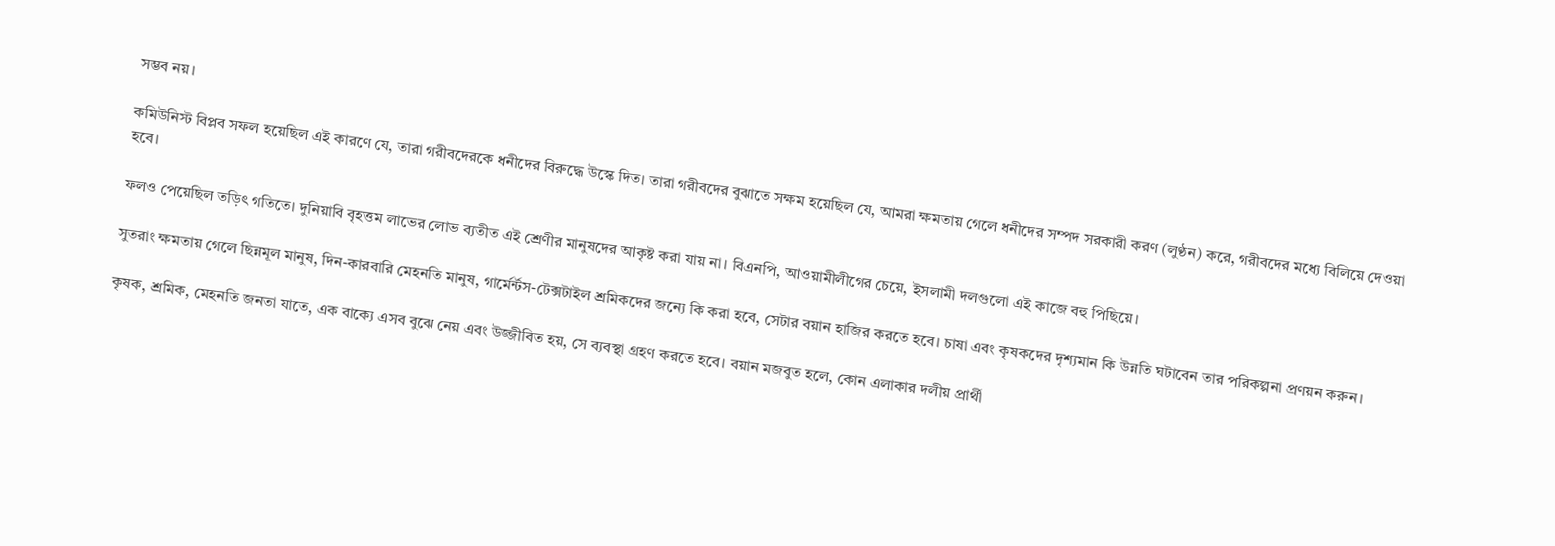সম্ভব নয়।

কমিউনিস্ট বিপ্লব সফল হয়েছিল এই কারণে যে, তারা গরীবদেরকে ধনীদের বিরুদ্ধে উস্কে দিত। তারা গরীবদের বুঝাতে সক্ষম হয়েছিল যে, আমরা ক্ষমতায় গেলে ধনীদের সম্পদ সরকারী করণ (লুণ্ঠন) করে, গরীবদের মধ্যে বিলিয়ে দেওয়া হবে।

ফলও পেয়েছিল তড়িৎ গতিতে। দুনিয়াবি বৃহত্তম লাভের লোভ ব্যতীত এই শ্রেণীর মানুষদের আকৃষ্ট করা যায় না। বিএনপি, আওয়ামীলীগের চেয়ে, ইসলামী দলগুলো এই কাজে বহু পিছিয়ে।

সুতরাং ক্ষমতায় গেলে ছিন্নমূল মানুষ, দিন-কারবারি মেহনতি মানুষ, গার্মের্ন্টস-টেক্সটাইল শ্রমিকদের জন্যে কি করা হবে, সেটার বয়ান হাজির করতে হবে। চাষা এবং কৃষকদের দৃশ্যমান কি উন্নতি ঘটাবেন তার পরিকল্পনা প্রণয়ন করুন।

কৃষক, শ্রমিক, মেহনতি জনতা যাতে, এক বাক্যে এসব বুঝে নেয় এবং উজ্জীবিত হয়, সে ব্যবস্থা গ্রহণ করতে হবে। বয়ান মজবুত হলে, কোন এলাকার দলীয় প্রার্থী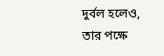দুর্বল হলেও, তার পক্ষে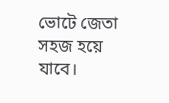ভোটে জেতা সহজ হয়ে যাবে।